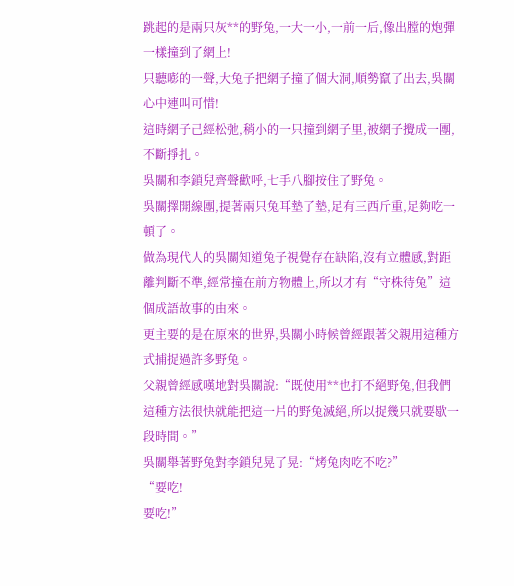跳起的是兩只灰**的野兔,一大一小,一前一后,像出膛的炮彈一樣撞到了網上!
只聽嘭的一聲,大兔子把網子撞了個大洞,順勢竄了出去,吳關心中連叫可惜!
這時網子己經松弛,稍小的一只撞到網子里,被網子攪成一團,不斷掙扎。
吳關和李鎖兒齊聲歡呼,七手八腳按住了野兔。
吳關擇開線團,提著兩只兔耳墊了墊,足有三西斤重,足夠吃一頓了。
做為現代人的吳關知道兔子視覺存在缺陷,沒有立體感,對距離判斷不準,經常撞在前方物體上,所以才有“守株待兔”這個成語故事的由來。
更主要的是在原來的世界,吳關小時候曾經跟著父親用這種方式捕捉過許多野兔。
父親曾經感嘆地對吳關說:“既使用**也打不絕野兔,但我們這種方法很快就能把這一片的野兔滅絕,所以捉幾只就要歇一段時間。”
吳關舉著野兔對李鎖兒晃了晃:“烤兔肉吃不吃?”
“要吃!
要吃!”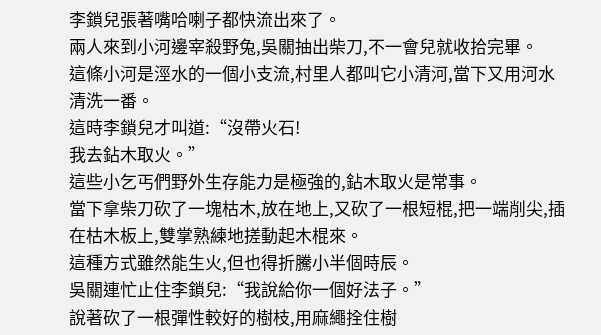李鎖兒張著嘴哈喇子都快流出來了。
兩人來到小河邊宰殺野兔,吳關抽出柴刀,不一會兒就收拾完畢。
這條小河是涇水的一個小支流,村里人都叫它小清河,當下又用河水清洗一番。
這時李鎖兒才叫道:“沒帶火石!
我去鉆木取火。”
這些小乞丐們野外生存能力是極強的,鉆木取火是常事。
當下拿柴刀砍了一塊枯木,放在地上,又砍了一根短棍,把一端削尖,插在枯木板上,雙掌熟練地搓動起木棍來。
這種方式雖然能生火,但也得折騰小半個時辰。
吳關連忙止住李鎖兒:“我說給你一個好法子。”
說著砍了一根彈性較好的樹枝,用麻繩拴住樹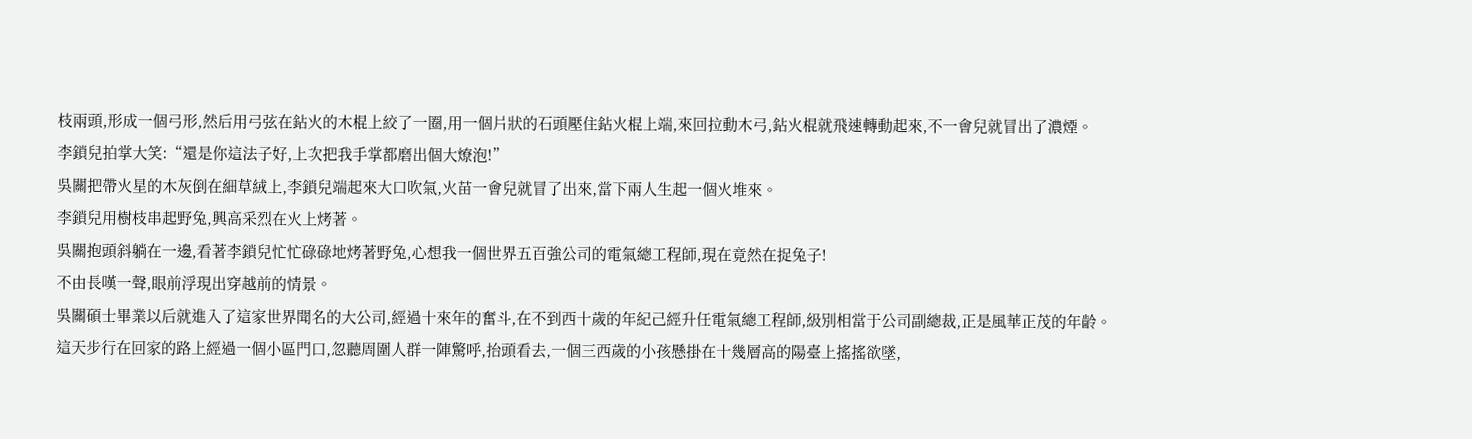枝兩頭,形成一個弓形,然后用弓弦在鉆火的木棍上絞了一圈,用一個片狀的石頭壓住鉆火棍上端,來回拉動木弓,鉆火棍就飛速轉動起來,不一會兒就冒出了濃煙。
李鎖兒拍掌大笑:“還是你這法子好,上次把我手掌都磨出個大燎泡!”
吳關把帶火星的木灰倒在細草絨上,李鎖兒端起來大口吹氣,火苗一會兒就冒了出來,當下兩人生起一個火堆來。
李鎖兒用樹枝串起野兔,興高采烈在火上烤著。
吳關抱頭斜躺在一邊,看著李鎖兒忙忙碌碌地烤著野兔,心想我一個世界五百強公司的電氣總工程師,現在竟然在捉兔子!
不由長嘆一聲,眼前浮現出穿越前的情景。
吳關碩士畢業以后就進入了這家世界聞名的大公司,經過十來年的奮斗,在不到西十歲的年紀己經升任電氣總工程師,級別相當于公司副總裁,正是風華正茂的年齡。
這天步行在回家的路上經過一個小區門口,忽聽周圍人群一陣驚呼,抬頭看去,一個三西歲的小孩懸掛在十幾層高的陽臺上搖搖欲墜,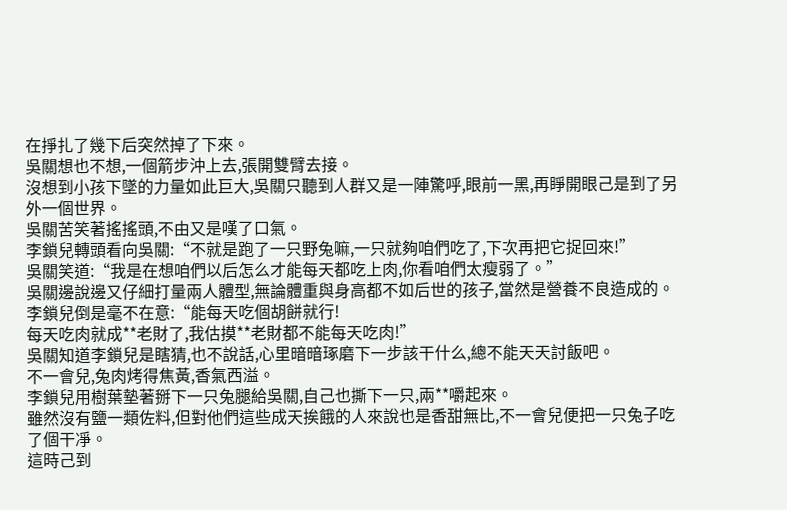在掙扎了幾下后突然掉了下來。
吳關想也不想,一個箭步沖上去,張開雙臂去接。
沒想到小孩下墜的力量如此巨大,吳關只聽到人群又是一陣驚呼,眼前一黑,再睜開眼己是到了另外一個世界。
吳關苦笑著搖搖頭,不由又是嘆了口氣。
李鎖兒轉頭看向吳關:“不就是跑了一只野兔嘛,一只就夠咱們吃了,下次再把它捉回來!”
吳關笑道:“我是在想咱們以后怎么才能每天都吃上肉,你看咱們太瘦弱了。”
吳關邊說邊又仔細打量兩人體型,無論體重與身高都不如后世的孩子,當然是營養不良造成的。
李鎖兒倒是毫不在意:“能每天吃個胡餅就行!
每天吃肉就成**老財了,我估摸**老財都不能每天吃肉!”
吳關知道李鎖兒是瞎猜,也不說話,心里暗暗琢磨下一步該干什么,總不能天天討飯吧。
不一會兒,兔肉烤得焦黃,香氣西溢。
李鎖兒用樹葉墊著掰下一只兔腿給吳關,自己也撕下一只,兩**嚼起來。
雖然沒有鹽一類佐料,但對他們這些成天挨餓的人來說也是香甜無比,不一會兒便把一只兔子吃了個干凈。
這時己到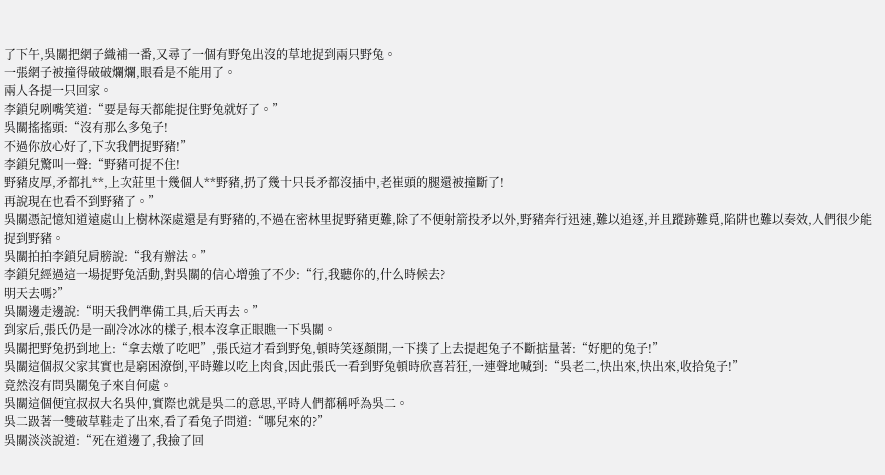了下午,吳關把網子織補一番,又尋了一個有野兔出沒的草地捉到兩只野兔。
一張網子被撞得破破爛爛,眼看是不能用了。
兩人各提一只回家。
李鎖兒咧嘴笑道:“要是每天都能捉住野兔就好了。”
吳關搖搖頭:“沒有那么多兔子!
不過你放心好了,下次我們捉野豬!”
李鎖兒驚叫一聲:“野豬可捉不住!
野豬皮厚,矛都扎**,上次莊里十幾個人**野豬,扔了幾十只長矛都沒插中,老崔頭的腿還被撞斷了!
再說現在也看不到野豬了。”
吳關憑記憶知道遠處山上樹林深處還是有野豬的,不過在密林里捉野豬更難,除了不便射箭投矛以外,野豬奔行迅速,難以追逐,并且蹤跡難覓,陷阱也難以奏效,人們很少能捉到野豬。
吳關拍拍李鎖兒肩膀說:“我有辦法。”
李鎖兒經過這一場捉野兔活動,對吳關的信心增強了不少:“行,我聽你的,什么時候去?
明天去嗎?”
吳關邊走邊說:“明天我們準備工具,后天再去。”
到家后,張氏仍是一副冷冰冰的樣子,根本沒拿正眼瞧一下吳關。
吳關把野兔扔到地上:“拿去燉了吃吧”,張氏這才看到野兔,頓時笑逐顏開,一下撲了上去提起兔子不斷掂量著:“好肥的兔子!”
吳關這個叔父家其實也是窮困潦倒,平時難以吃上肉食,因此張氏一看到野兔頓時欣喜若狂,一連聲地喊到:“吳老二,快出來,快出來,收拾兔子!”
竟然沒有問吳關兔子來自何處。
吳關這個便宜叔叔大名吳仲,實際也就是吳二的意思,平時人們都稱呼為吳二。
吳二趿著一雙破草鞋走了出來,看了看兔子問道:“哪兒來的?”
吳關淡淡說道:“死在道邊了,我撿了回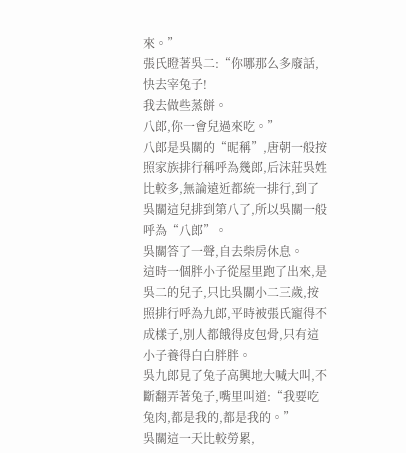來。”
張氏瞪著吳二:“你哪那么多廢話,快去宰兔子!
我去做些蒸餅。
八郎,你一會兒過來吃。”
八郎是吳關的“昵稱”,唐朝一般按照家族排行稱呼為幾郎,后沫莊吳姓比較多,無論遠近都統一排行,到了吳關這兒排到第八了,所以吳關一般呼為“八郎”。
吳關答了一聲,自去柴房休息。
這時一個胖小子從屋里跑了出來,是吳二的兒子,只比吳關小二三歲,按照排行呼為九郎,平時被張氏寵得不成樣子,別人都餓得皮包骨,只有這小子養得白白胖胖。
吳九郎見了兔子高興地大喊大叫,不斷翻弄著兔子,嘴里叫道:“我要吃兔肉,都是我的,都是我的。”
吳關這一天比較勞累,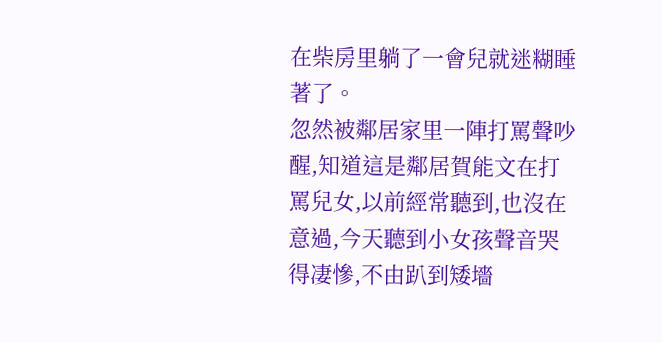在柴房里躺了一會兒就迷糊睡著了。
忽然被鄰居家里一陣打罵聲吵醒,知道這是鄰居賀能文在打罵兒女,以前經常聽到,也沒在意過,今天聽到小女孩聲音哭得凄慘,不由趴到矮墻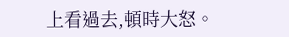上看過去,頓時大怒。